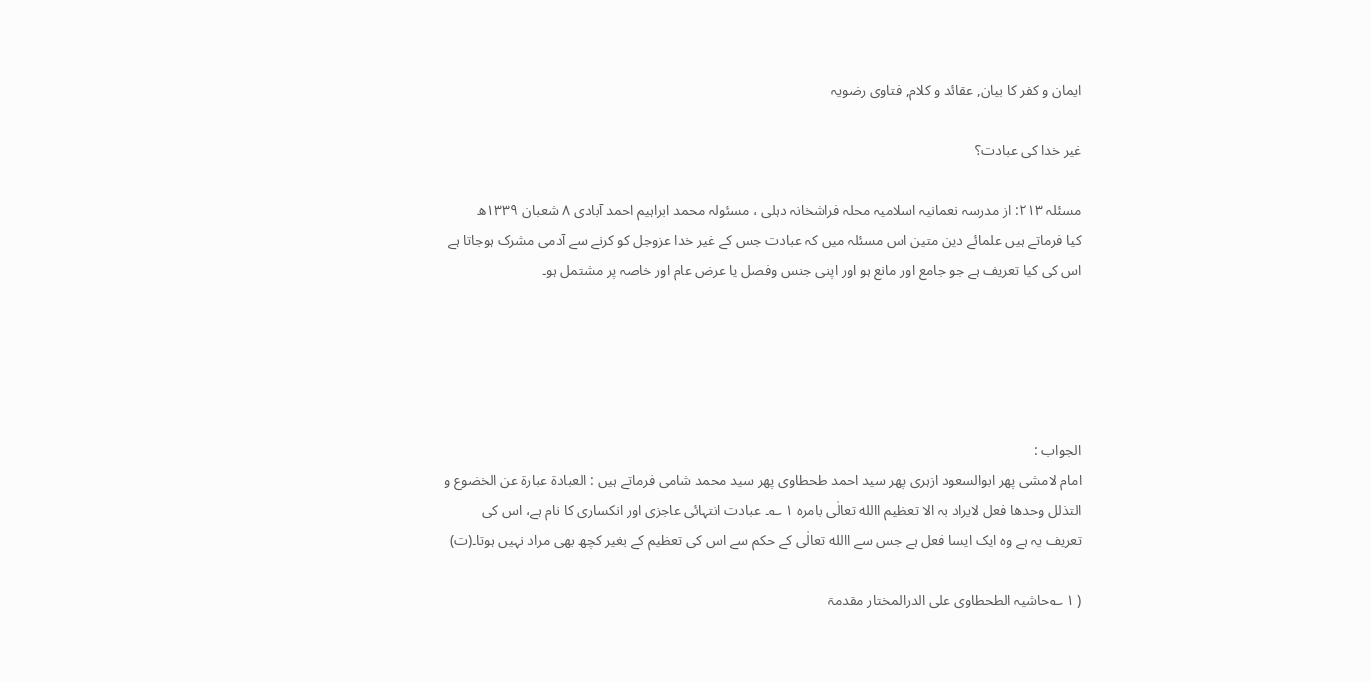ایمان و کفر کا بیان, عقائد و کلام, فتاوی رضویہ

غیر خدا کی عبادت؟

مسئلہ ۲۱۳: از مدرسہ نعمانیہ اسلامیہ محلہ فراشخانہ دہلی ، مسئولہ محمد ابراہیم احمد آبادی ۸ شعبان ۱۳۳۹ھ
کیا فرماتے ہیں علمائے دین متین اس مسئلہ میں کہ عبادت جس کے غیر خدا عزوجل کو کرنے سے آدمی مشرک ہوجاتا ہے اس کی کیا تعریف ہے جو جامع اور مانع ہو اور اپنی جنس وفصل یا عرض عام اور خاصہ پر مشتمل ہو۔





الجواب :
امام لامشی پھر ابوالسعود ازہری پھر سید احمد طحطاوی پھر سید محمد شامی فرماتے ہیں : العبادۃ عبارۃ عن الخضوع و التذلل وحدھا فعل لایراد بہ الا تعظیم االله تعالٰی بامرہ ۱ ؎۔ عبادت انتہائی عاجزی اور انکساری کا نام ہے، اس کی تعریف یہ ہے وہ ایک ایسا فعل ہے جس سے االله تعالٰی کے حکم سے اس کی تعظیم کے بغیر کچھ بھی مراد نہیں ہوتا۔(ت)

( ۱ ؎حاشیہ الطحطاوی علی الدرالمختار مقدمۃ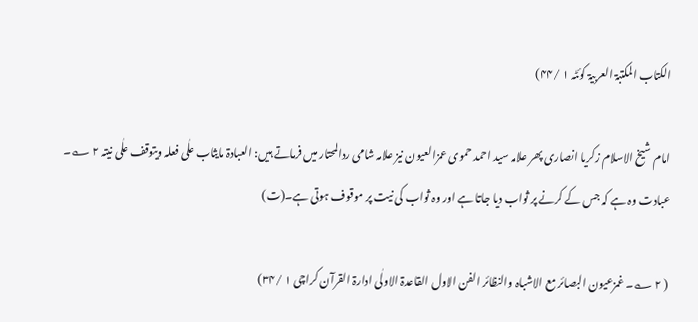الکتاب المکتبۃ العربیۃ کوئٹہ ۱ /۴۴)

امام شیخ الاسلام زکریا انصاری پھر علامہ سید احمد حموی عمزالعیون نیز علامہ شامی ردالمحتار میں فرماتے ہیں: العبادۃ مایثاب علٰی فعلہ ویتوقف علٰی نیتہ ۲ ؎۔ عبادت وہ ہے کہ جس کے کرنے پر ثواب دیا جاتا ہے اور وہ ثواب کی نیت پر موقوف ہوتی ہے۔(ت)

( ۲ ؎۔ غمزعیون البصائر مع الاشباہ والنظائر الفن الاول القاعدۃ الاولٰی ادارۃ القرآن کراچی ۱ /۳۴)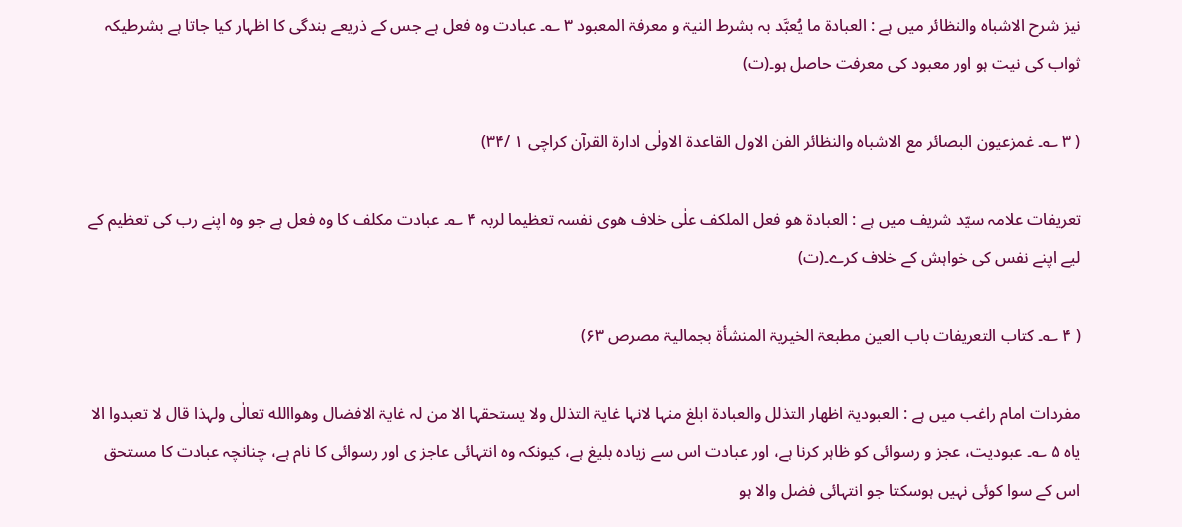نیز شرح الاشباہ والنظائر میں ہے : العبادۃ ما یُعبَّد بہ بشرط النیۃ و معرفۃ المعبود ۳ ؎۔ عبادت وہ فعل ہے جس کے ذریعے بندگی کا اظہار کیا جاتا ہے بشرطیکہ ثواب کی نیت ہو اور معبود کی معرفت حاصل ہو۔(ت)

( ۳ ؎۔ غمزعیون البصائر مع الاشباہ والنظائر الفن الاول القاعدۃ الاولٰی ادارۃ القرآن کراچی ۱ /۳۴)

تعریفات علامہ سیّد شریف میں ہے : العبادۃ ھو فعل الملکف علٰی خلاف ھوی نفسہ تعظیما لربہ ۴ ؎۔ عبادت مکلف کا وہ فعل ہے جو وہ اپنے رب کی تعظیم کے لیے اپنے نفس کی خواہش کے خلاف کرے۔(ت)

( ۴ ؎۔ کتاب التعریفات باب العین مطبعۃ الخیریۃ المنشأۃ بجمالیۃ مصرص ۶۳)

مفردات امام راغب میں ہے : العبودیۃ اظھار التذلل والعبادۃ ابلغ منہا لانہا غایۃ التذلل ولا یستحقہا الا من لہ غایۃ الافضال وھواالله تعالٰی ولہذا قال لا تعبدوا الا یاہ ۵ ؎۔ عبودیت، عجز و رسوائی کو ظاہر کرنا ہے، اور عبادت اس سے زیادہ بلیغ ہے، کیونکہ وہ انتہائی عاجز ی اور رسوائی کا نام ہے، چنانچہ عبادت کا مستحق اس کے سوا کوئی نہیں ہوسکتا جو انتہائی فضل والا ہو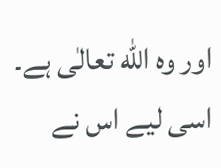اور وہ الله تعالٰی ہے۔ اسی لیے اس نے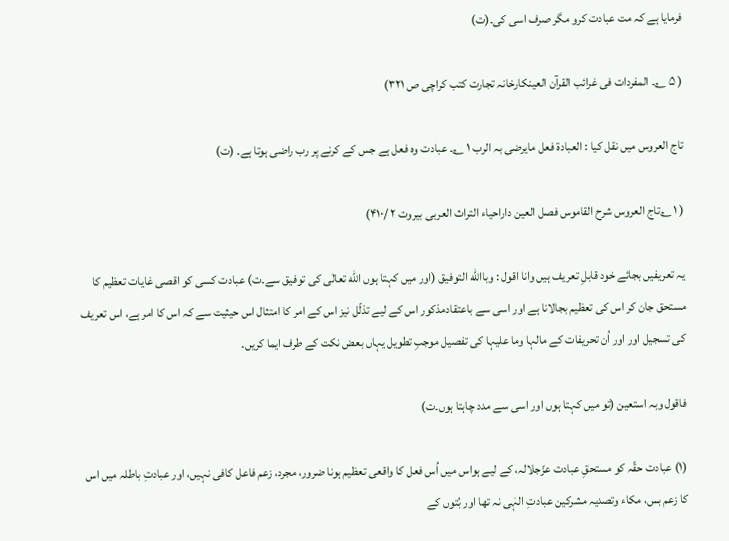فرمایا ہے کہ مت عبادت کرو مگر صرف اسی کی۔(ت)

( ۵ ؎۔ المفردات فی غرائب القرآن العینکارخانہ تجارت کتب کراچی ص ۳۲۱)

تاج العروس میں نقل کیا : العبادۃ فعل مایرضی بہ الرب ۱ ؎۔ عبادت وہ فعل ہے جس کے کرنے پر رب راضی ہوتا ہے۔ (ت)

( ۱ ؎تاج العروس شرح القاموس فصل العین داراحیاء التراث العربی بیروت ۲ /۴۱۰)

یہ تعریفیں بجائے خود قابلِ تعریف ہیں وانا اقول : وباالله التوفیق (اور میں کہتا ہوں الله تعالٰی کی توفیق سے۔ت) عبادت کسی کو اقصی غایات تعظیم کا مستحق جان کر اس کی تعظیم بجالانا ہے اور اسی سے باعتقادمذکور اس کے لیے تذلّل نیز اس کے امر کا امتثال اس حیثیت سے کہ اس کا امر ہے، اس تعریف کی تسجیل اور اور اُن تحریفات کے مالہا وما علیہا کی تفصیل موجبِ تطویل یہاں بعض نکت کے طرف ایما کریں۔

فاقول وبہ استعین (تو میں کہتا ہوں اور اسی سے مدد چاہتا ہوں۔ت)

(۱) عبادت حقّہ کو مستحقِ عبادت عزّجلالہ، کے لیے ہواس میں اُس فعل کا واقعی تعظیم ہونا ضرور، مجرد، زعم فاعل کافی نہیں، اور عبادتِ باطلہ میں اس کا زعم بس، مکاء وتصدیہ مشرکین عبادتِ الہٰی نہ تھا اور بُتوں کے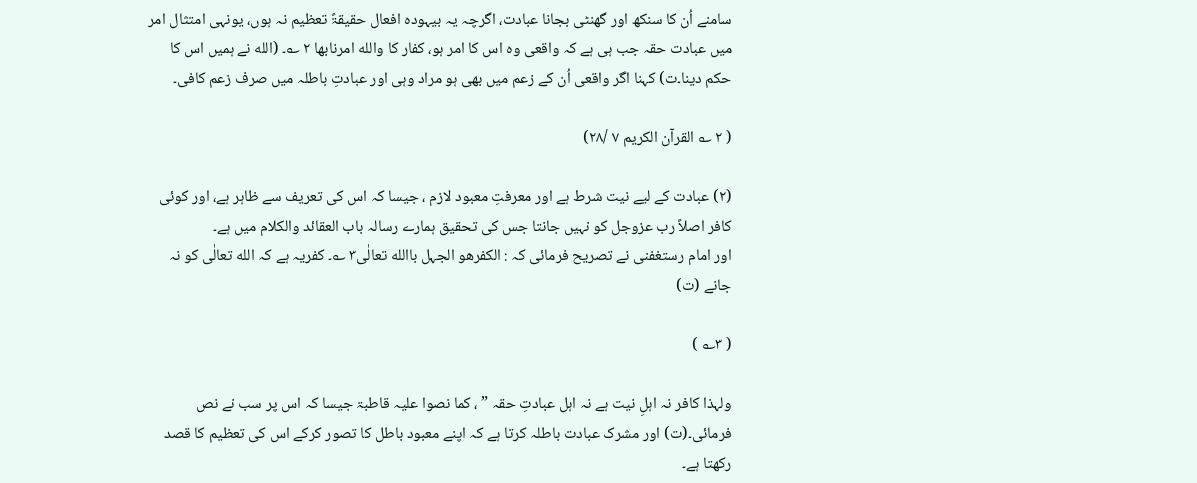سامنے اُن کا سنکھ اور گھنٹی بجانا عبادت، اگرچہ یہ بیہودہ افعال حقیقۃً تعظیم نہ ہوں، یونہی امتثال امر میں عبادت حقہ جب ہی ہے کہ واقعی وہ اس کا امر ہو، کفار کا والله امرنابھا ۲ ؎۔ (الله نے ہمیں اس کا حکم دینا۔ت) کہنا اگر واقعی اُن کے زعم میں بھی ہو مراد وہی اور عبادتِ باطلہ میں صرف زعم کافی۔

( ۲ ؎ القرآن الکریم ۷ /۲۸)

(۲) عبادت کے لیے نیت شرط ہے اور معرفتِ معبود لازم ، جیسا کہ اس کی تعریف سے ظاہر ہے، اور کوئی کافر اصلاً رب عزوجل کو نہیں جانتا جس کی تحقیق ہمارے رسالہ باب العقائد والکلام میں ہے۔
اور امام رستغفنی نے تصریح فرمائی کہ : الکفرھو الجہل باالله تعالٰی۳ ؎۔ کفریہ ہے کہ الله تعالٰی کو نہ جانے (ت)

( ۳؎ )

ولہذا کافر نہ اہلِ نیت ہے نہ اہل عبادتِ حقہ ” ، کما نصوا علیہ قاطبۃ جیسا کہ اس پر سب نے نص فرمائی۔(ت) اور مشرک عبادت باطلہ کرتا ہے کہ اپنے معبود باطل کا تصور کرکے اس کی تعظیم کا قصد رکھتا ہے۔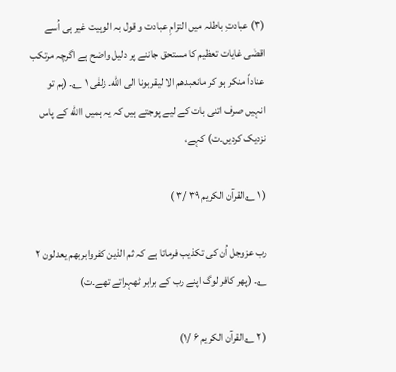(۳) عبادتِ باطلہ میں التزامِ عبادت و قول بہ الوہیت غیر ہی اُسے اقضٰی غایات تعظیم کا مستحق جاننے پر دلیل واضح ہے اگرچہ مرتکب عناداً منکر ہو کر مانعبدھم الا لیقربونا الی الله۔ زلفٰی ۱ ؎۔ (ہم تو انہیں صرف اتنی بات کے لیے پوجتے ہیں کہ یہ ہمیں االله کے پاس نزدیک کردیں۔ت) کہے،

( ۱ ؎القرآن الکریم ۳۹ /۳ )

رب عزوجل اُن کی تکذیب فرماتا ہے کہ ثم الذین کفروابربھم یعدلون ۲ ؎۔ (پھر کافر لوگ اپنے رب کے برابر ٹھہراتے تھے۔ت)

( ۲ ؎القرآن الکریم ۶ /۱)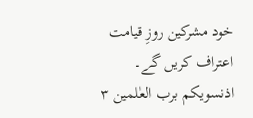خود مشرکین روزِ قیامت اعتراف کریں گے۔ اذنسویکم برب العٰلمین ۳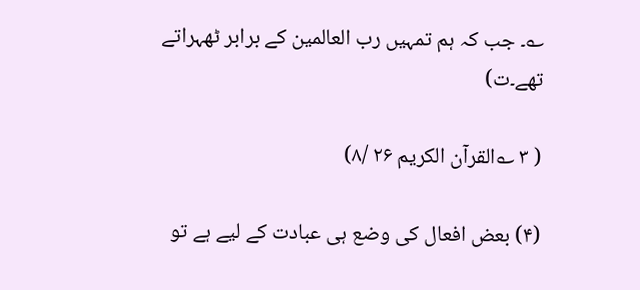؎۔ جب کہ ہم تمہیں رب العالمین کے برابر ٹھہراتے تھے۔ت)

( ۳ ؎القرآن الکریم ۲۶ /۸)

(۴) بعض افعال کی وضع ہی عبادت کے لیے ہے تو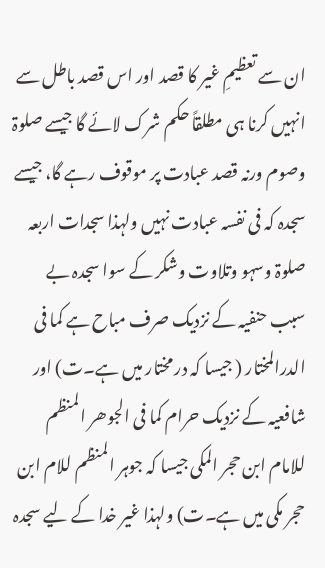ان سے تعظیمِ غیر کا قصد اور اس قصد باطل سے انہیں کرنا ہی مطلقاً حکم شرک لائے گا جیسے صلوۃ وصوم ورنہ قصد عبادت پر موقوف رہے گا، جیسے سجدہ کہ فی نفسہ عبادت نہیں ولہذا سجدات اربعہ صلوۃ وسہو وتلاوت وشکر کے سوا سجدہ بے سبب حنفیہ کے نزدیک صرف مباح ہے کما فی الدرالمختار ( جیسا کہ در مختار میں ہے۔ت) اور شافعیہ کے نزدیک حرام کما فی الجوھر المنظم للامام ابن حجر المکی جیسا کہ جوہر المنظم للام ابن حجر مکی میں ہے۔ت) ولہذا غیر خدا کے لیے سجدہ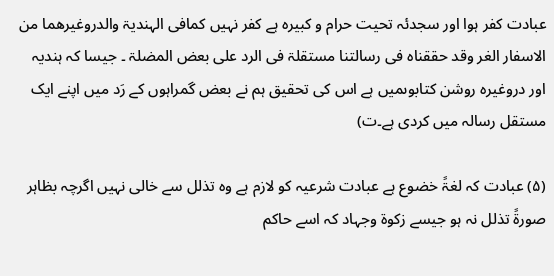عبادت کفر ہوا اور سجدئہ تحیت حرام و کبیرہ ہے کفر نہیں کمافی الہندیۃ والدروغیرھما من الاسفار الغر وقد حققناہ فی رسالتنا مستقلۃ فی الرد علی بعض المضلۃ ۔ جیسا کہ ہندیہ اور دروغیرہ روشن کتابوںمیں ہے اس کی تحقیق ہم نے بعض گمراہوں کے رَد میں اپنے ایک مستقل رسالہ میں کردی ہے۔ت)

(۵) عبادت کہ لغۃً خضوع ہے عبادت شرعیہ کو لازم ہے وہ تذلل سے خالی نہیں اگرچہ بظاہر صورۃً تذلل نہ ہو جیسے زکوۃ وجہاد کہ اسے حاکم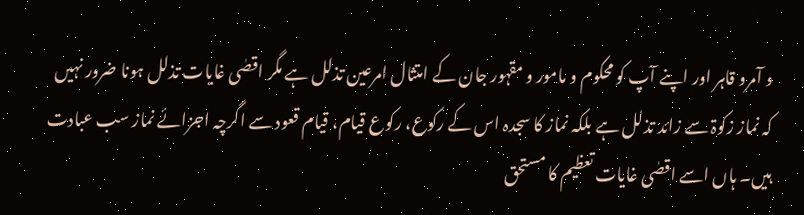و آمرو قاہر اور اپنے آپ کو محکوم و مامور و مقہور جان کے امتثال امرعین تذلل ہے مگر اقصٰی غایات تذلل ہونا ضرور نہیں کہ نماز زکوۃ سے زائد تذلل ہے بلکہ نماز کا سجدہ اس کے رکوع، رکوع قیام، قیام قعود سے اگرچہ اجزائے نماز سب عبادت ہیں۔ ہاں اسے اقصٰی غایات تعظیم کا مستحق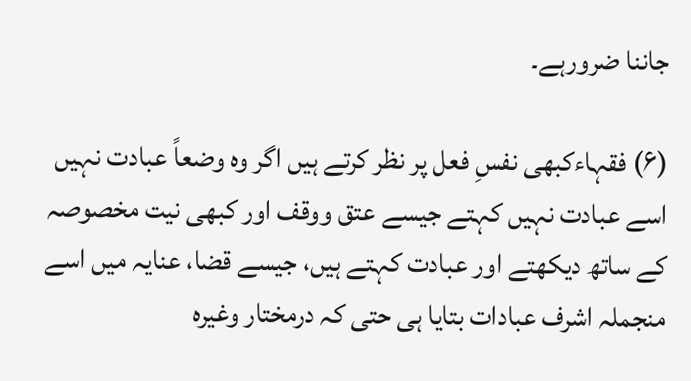جاننا ضرورہے۔

(۶) فقہاءکبھی نفسِ فعل پر نظر کرتے ہیں اگر وہ وضعاً عبادت نہیں اسے عبادت نہیں کہتے جیسے عتق ووقف اور کبھی نیت مخصوصہ کے ساتھ دیکھتے اور عبادت کہتے ہیں، جیسے قضا، عنایہ میں اسے منجملہ اشرف عبادات بتایا ہی حتی کہ درمختار وغیرہ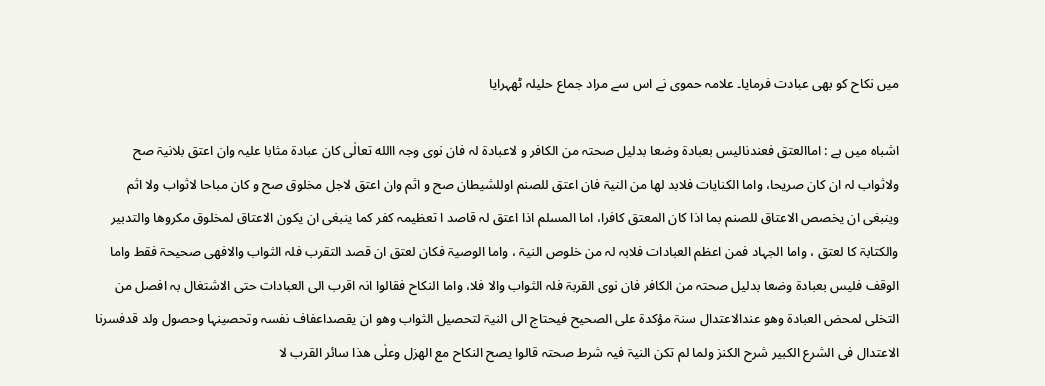میں نکاح کو بھی عبادت فرمایا۔ علامہ حموی نے اس سے مراد جماع حلیلہ ٹھہرایا

اشباہ میں ہے : اماالعتق فعندنالیس بعبادۃ وضعا بدلیل صحتہ من الکافر و لاعبادۃ لہ فان نوی وجہ االله تعالٰی کان عبادۃ مثابا علیہ وان اعتق بلانیۃ صح ولاثواب لہ ان کان صریحا، واما الکنایات فلابد لھا من النیۃ فان اعتق للصنم اوللشیطان صح و اثم وان اعتق لاجل مخلوق صح و کان مباحا لاثواب ولا اثم وینبغی ان یخصص الاعتاق للصنم بما اذا کان المعتق کافرا، اما المسلم اذا اعتق لہ قاصد ا تعظیمہ کفر کما ینبغی ان یکون الاعتاق لمخلوق مکروھا والتدبیر والکتابۃ کا لعتق ، واما الجہاد فمن اعظم العبادات فلابہ لہ من خلوص النیۃ ، واما الوصیۃ فکان لعتق ان قصد التقرب فلہ الثواب والافھی صحیحۃ فقط واما الوقف فلیس بعبادۃ وضعا بدلیل صحتہ من الکافر فان نوی القربۃ فلہ الثواب والا فلا، واما النکاح فقالوا انہ اقرب الی العبادات حتی الاشتغال بہ افصل من التخلی لمحض العبادۃ وھو عندالاعتدال سنۃ مؤکدۃ علی الصحیح فیحتاج الی النیۃ لتحصیل الثواب وھو ان یقصداعفاف نفسہ وتحصینہا وحصول ولد قدفسرنا الاعتدال فی الشرع الکبیر شرح الکنز ولما لم تکن النیۃ فیہ شرط صحتہ قالوا یصح النکاح مع الھزل وعلٰی ھذا سائر القرب لا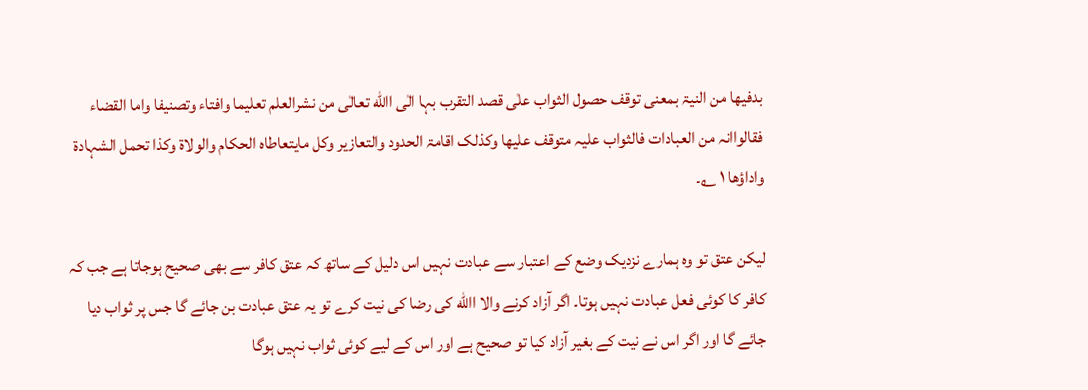بدفیھا من النیۃ بمعنی توقف حصول الثواب علٰی قصد التقرب بہا الٰی االله تعالٰی من نشرالعلم تعلیما وافتاء وتصنیفا واما القضاء فقالواانہ من العبادات فالثواب علیہ متوقف علیھا وکذلک اقامۃ الحدود والتعازیر وکل مایتعاطاہ الحکام والولاۃ وکذا تحمل الشہادۃ واداؤھا ۱ ؎۔

لیکن عتق تو وہ ہمارے نزدیک وضع کے اعتبار سے عبادت نہیں اس دلیل کے ساتھ کہ عتق کافر سے بھی صحیح ہوجاتا ہے جب کہ کافر کا کوئی فعل عبادت نہیں ہوتا۔ اگر آزاد کرنے والا االله کی رضا کی نیت کرے تو یہ عتق عبادت بن جائے گا جس پر ثواب دیا جائے گا اور اگر اس نے نیت کے بغیر آزاد کیا تو صحیح ہے اور اس کے لیے کوئی ثواب نہیں ہوگا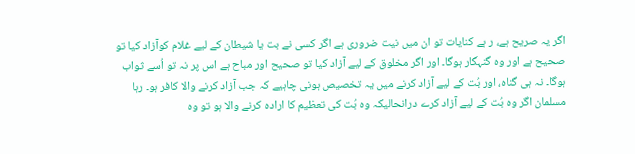اگر یہ صریح ہے، ر ہے کنایات تو ان میں نیت ضروری ہے اگر کسی نے بت یا شیطان کے لیے غلام کوآزاد کیا تو صحیح ہے اور وہ گنہگار ہوگا۔ اور اگر مخلوق کے لیے آزاد کیا تو صحیح اور مباح ہے اس پر نہ تو اُسے ثواب ہوگا۔ نہ ہی گناہ، اور بُت کے لیے آزاد کرنے میں یہ تخصیص ہونی چاہیے کہ جب آزاد کرنے والا کافر ہو۔ رہا مسلمان اگر وہ بُت کے لیے آزاد کرے درانحالیکہ وہ بُت کی تعظیم کا ارادہ کرنے والا ہو تو وہ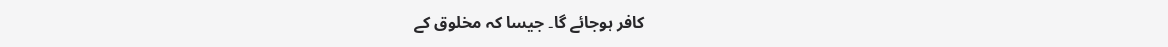کافر ہوجائے گا۔ جیسا کہ مخلوق کے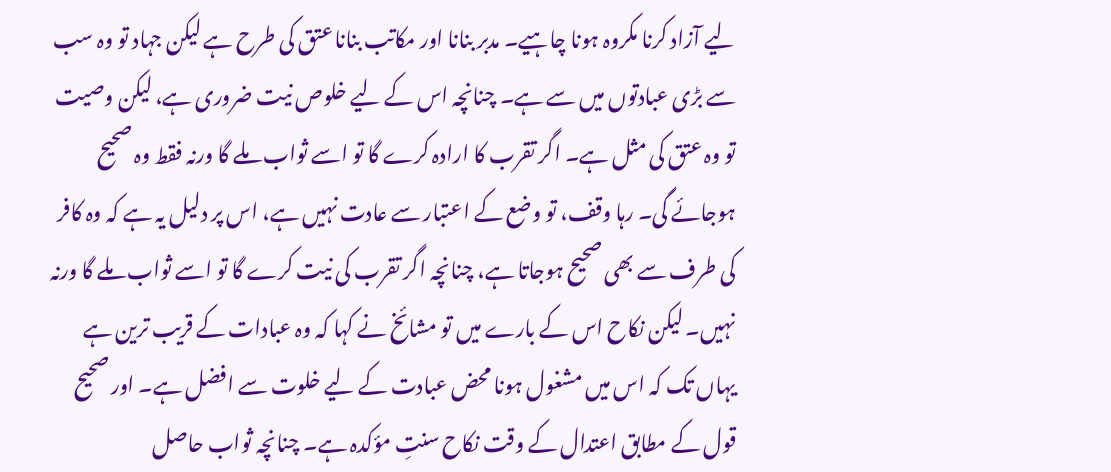لیے آزاد کرنا مکروہ ہونا چاہیے۔ مدبر بنانا اور مکاتب بنانا عتق کی طرح ہے لیکن جہاد تو وہ سب سے بڑی عبادتوں میں سے ہے۔ چنانچہ اس کے لیے خلوص نیت ضروری ہے، لیکن وصیت تو وہ عتق کی مثل ہے۔ اگر تقرب کا ارادہ کرے گا تو اسے ثواب ملے گا ورنہ فقط وہ صحیح ہوجائے گی۔ رہا وقف، تو وضع کے اعتبار سے عادت نہیں ہے، اس پر دلیل یہ ہے کہ وہ کافر کی طرف سے بھی صحیح ہوجاتا ہے، چنانچہ اگر تقرب کی نیت کرے گا تو اسے ثواب ملے گا ورنہ نہیں۔ لیکن نکاح اس کے بارے میں تو مشائخ نے کہا کہ وہ عبادات کے قریب ترین ہے یہاں تک کہ اس میں مشغول ہونا محض عبادت کے لیے خلوت سے افضل ہے۔ اور صحیح قول کے مطابق اعتدال کے وقت نکاح سنتِ مؤکدہ ہے۔ چنانچہ ثواب حاصل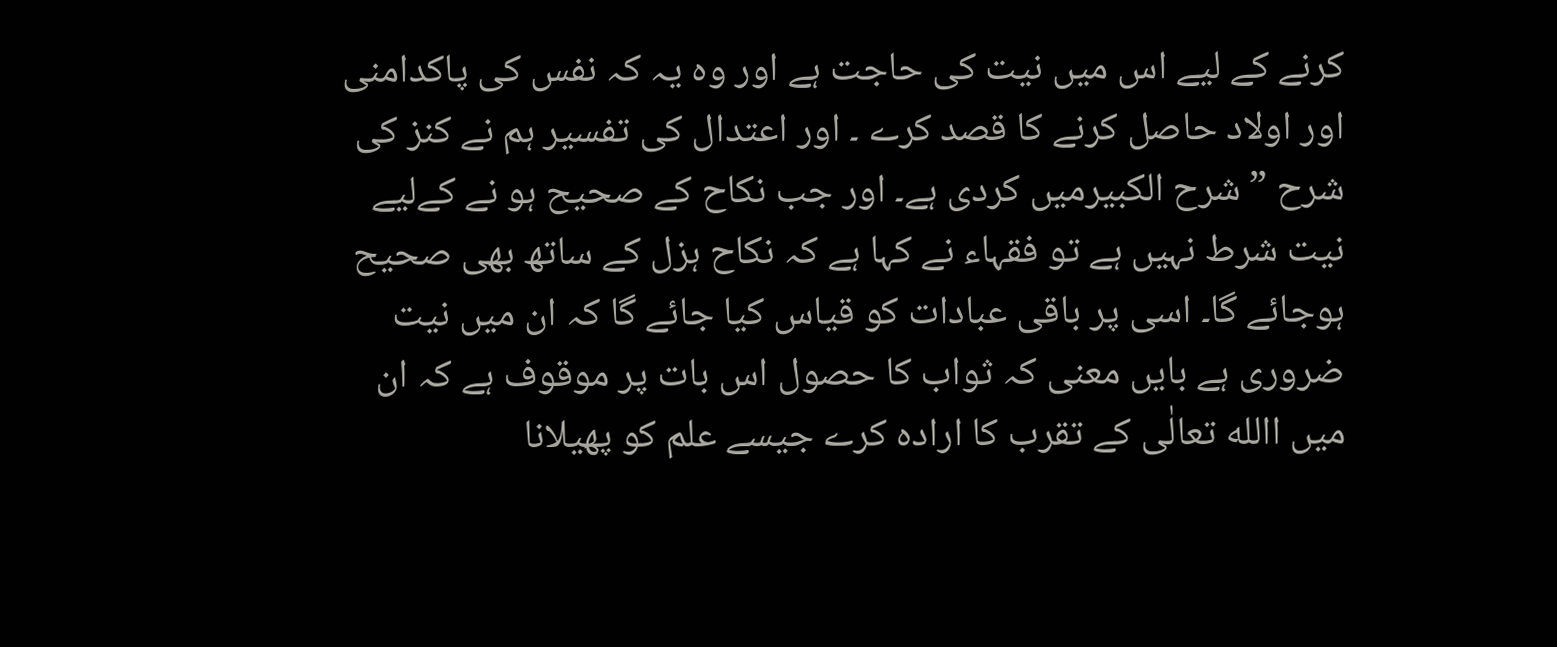کرنے کے لیے اس میں نیت کی حاجت ہے اور وہ یہ کہ نفس کی پاکدامنی اور اولاد حاصل کرنے کا قصد کرے ۔ اور اعتدال کی تفسیر ہم نے کنز کی شرح ” شرح الکبیرمیں کردی ہے۔ اور جب نکاح کے صحیح ہو نے کےلیے نیت شرط نہیں ہے تو فقہاء نے کہا ہے کہ نکاح ہزل کے ساتھ بھی صحیح ہوجائے گا۔ اسی پر باقی عبادات کو قیاس کیا جائے گا کہ ان میں نیت ضروری ہے بایں معنی کہ ثواب کا حصول اس بات پر موقوف ہے کہ ان میں االله تعالٰی کے تقرب کا ارادہ کرے جیسے علم کو پھیلانا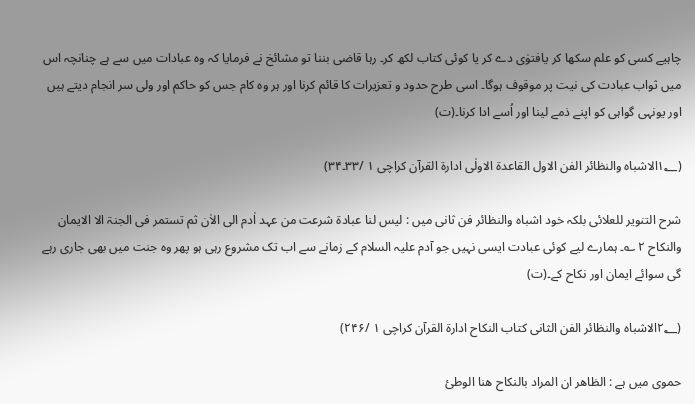چاہیے کسی کو علم سکھا کر یافتوٰی دے کر یا کوئی کتاب لکھ کر۔ رہا قاضی بننا تو مشائخ نے فرمایا کہ وہ عبادات میں سے ہے چنانچہ اس میں ثواب عبادت کی نیت پر موقوف ہوگا۔ اسی طرح حدود و تعزیرات کا قائم کرنا اور ہر وہ کام جس کو حاکم اور ولی سر انجام دیتے ہیں اور یونہی گواہی کو اپنے ذمے لینا اور اُسے ادا کرنا۔(ت)

(۱؂الاشباہ والنظائر الفن الاول القاعدۃ الاولٰی ادارۃ القرآن کراچی ۱ /۳۳۔۳۴)

شرح التنویر للعلائی بلکہ خود اشباہ والنظائر فن ثانی میں : لیس لنا عبادۃ شرعت من عہد اٰدم الی الاٰن ثم تستمر فی الجنۃ الا الایمان والنکاح ۲ ؎۔ ہمارے لیے کوئی عبادت ایسی نہیں جو آدم علیہ السلام کے زمانے سے اب تک مشروع رہی ہو پھر وہ جنت میں بھی جاری رہے گی سوائے ایمان اور نکاح کے۔(ت)

(۲؂الاشباہ والنظائر الفن الثانی کتاب النکاح ادارۃ القرآن کراچی ۱ /۲۴۶)

حموی میں ہے : الظاھر ان المراد بالنکاح ھنا الوطئ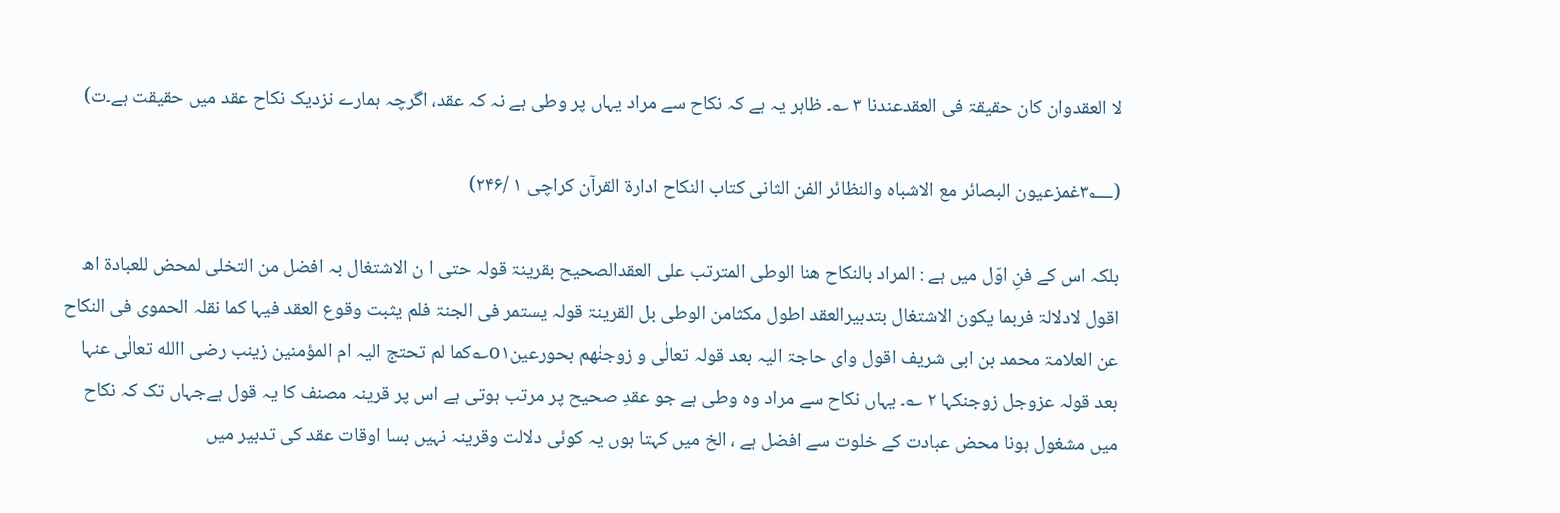لا العقدوان کان حقیقۃ فی العقدعندنا ۳ ؎۔ ظاہر یہ ہے کہ نکاح سے مراد یہاں پر وطی ہے نہ کہ عقد، اگرچہ ہمارے نزدیک نکاح عقد میں حقیقت ہے۔ت)

(۳؂غمزعیون البصائر مع الاشباہ والنظائر الفن الثانی کتاب النکاح ادارۃ القرآن کراچی ۱ /۲۴۶)

بلکہ اس کے فنِ اوّل میں ہے : المراد بالنکاح ھنا الوطی المترتب علی العقدالصحیح بقرینۃ قولہ حتی ا ن الاشتغال بہ افضل من التخلی لمحض للعبادۃ اھ اقول لادلالۃ فربما یکون الاشتغال بتدبیرالعقد اطول مکثامن الوطی بل القرینۃ قولہ یستمر فی الجنۃ فلم یثبت وقوع العقد فیہا کما نقلہ الحموی فی النکاح عن العلامۃ محمد بن ابی شریف اقول وای حاجۃ الیہ بعد قولہ تعالٰی و زوجنٰھم بحورعینo۱؎کما لم تحتج الیہ ام المؤمنین زینب رضی االله تعالٰی عنہا بعد قولہ عزوجل زوجنکہا ۲ ؎۔ یہاں نکاح سے مراد وہ وطی ہے جو عقدِ صحیح پر مرتب ہوتی ہے اس پر قرینہ مصنف کا یہ قول ہےجہاں تک کہ نکاح میں مشغول ہونا محض عبادت کے خلوت سے افضل ہے ، الخ میں کہتا ہوں یہ کوئی دلالت وقرینہ نہیں بسا اوقات عقد کی تدبیر میں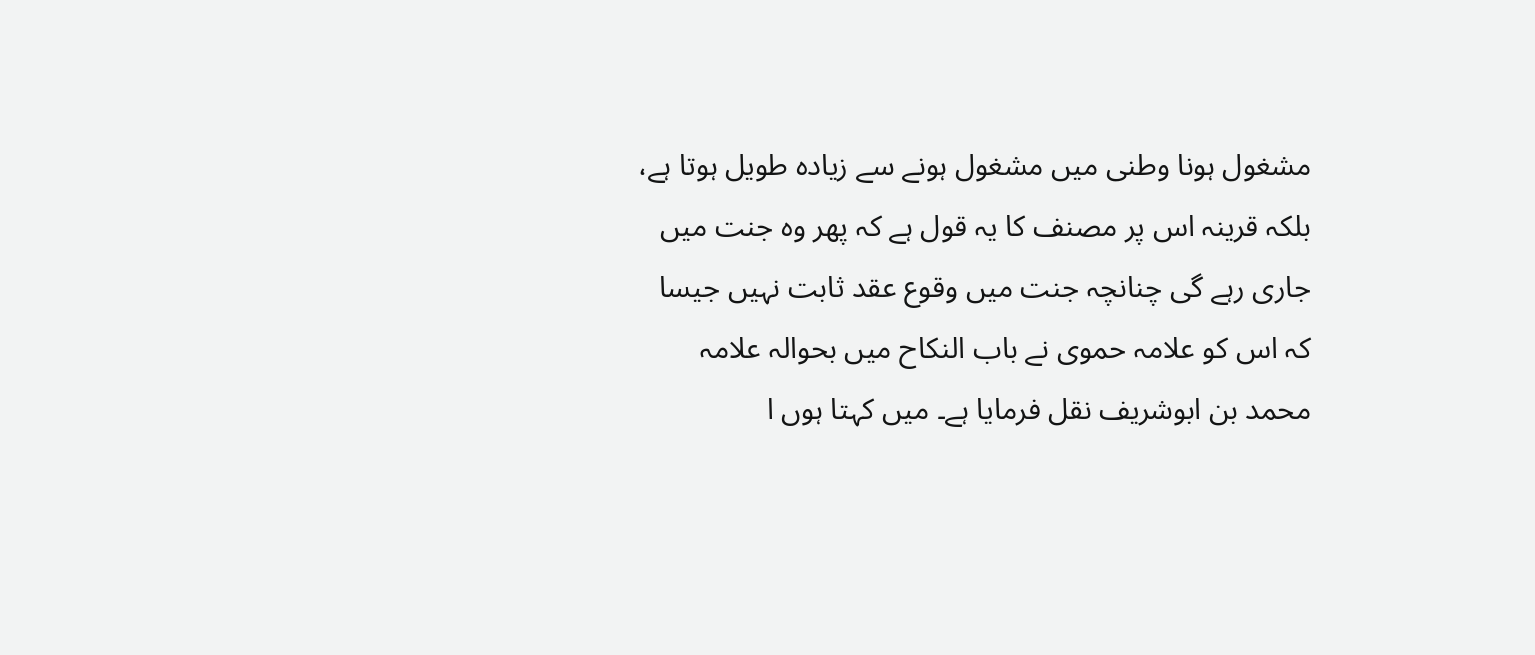مشغول ہونا وطنی میں مشغول ہونے سے زیادہ طویل ہوتا ہے، بلکہ قرینہ اس پر مصنف کا یہ قول ہے کہ پھر وہ جنت میں جاری رہے گی چنانچہ جنت میں وقوع عقد ثابت نہیں جیسا کہ اس کو علامہ حموی نے باب النکاح میں بحوالہ علامہ محمد بن ابوشریف نقل فرمایا ہے۔ میں کہتا ہوں ا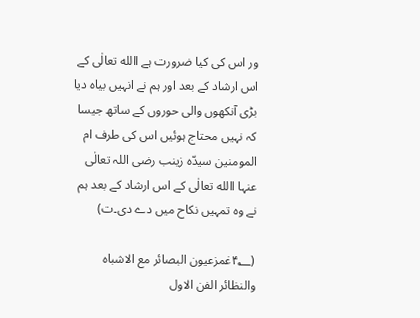ور اس کی کیا ضرورت ہے االله تعالٰی کے اس ارشاد کے بعد اور ہم نے انہیں بیاہ دیا بڑی آنکھوں والی حوروں کے ساتھ جیسا کہ نہیں محتاج ہوئیں اس کی طرف ام المومنین سیدّہ زینب رضی اللہ تعالٰی عنہا االله تعالٰی کے اس ارشاد کے بعد ہم نے وہ تمہیں نکاح میں دے دی۔ت)

(۴؂غمزعیون البصائر مع الاشباہ والنظائر الفن الاول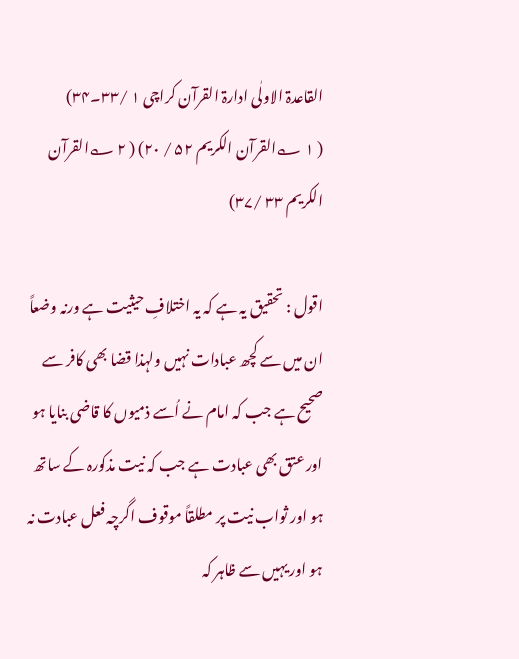القاعدۃ الاولٰی ادارۃ القرآن کراچی ۱ /۳۳۔۳۴)
( ۱ ؎القرآن الکریم ۵۲ / ۲۰) ( ۲ ؎القرآن الکریم ۳۳ /۳۷)

اقول : تحقیق یہ ہے کہ یہ اختلافِ حیثیت ہے ورنہ وضعاً ان میں سے کچھ عبادات نہیں ولہذا قضا بھی کافر سے صحیح ہے جب کہ امام نے اُسے ذمیوں کا قاضی بنایا ہو اور عتق بھی عبادت ہے جب کہ نیت مذکورہ کے ساتھ ہو اور ثواب نیت پر مطلقاً موقوف اگرچہ فعل عبادت نہ ہو اور یہیں سے ظاہر کہ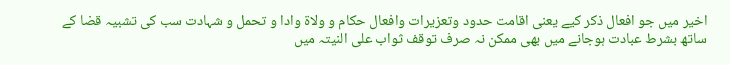اخیر میں جو افعال ذکر کیے یعنی اقامت حدود وتعزیرات وافعال حکام و ولاۃ وادا و تحمل و شہادت سب کی تشبیہ قضا کے ساتھ بشرط عبادت ہوجانے میں بھی ممکن نہ صرف توقف ثواب علی النیتہ میں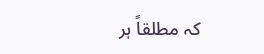کہ مطلقاً ہر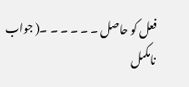فعل کو حاصل ۔ ۔ ۔ ۔ ۔ ۔( جواب نامکمل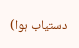دستیاب ہوا)